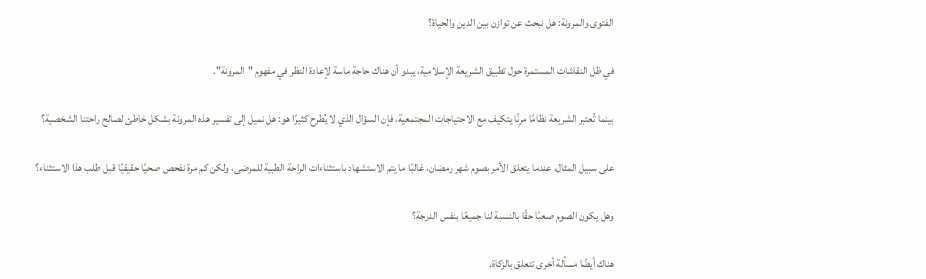الفتوى والمرونة: هل نبحث عن توازن بين الدين والحياة؟

في ظل النقاشات المستمرة حول تطبيق الشريعة الإسلامية، يبدو أن هناك حاجة ماسة لإعادة النظر في مفهوم "المرونة".

بينما تُعتبر الشريعة نظامًا مرِنًا يتكيف مع الاحتياجات المجتمعية، فإن السؤال الذي لا يُطرح كثيرًا هو: هل نميل إلى تفسير هذه المرونة بشكل خاطئ لصالح راحتنا الشخصية؟

على سبيل المثال، عندما يتعلق الأمر بصوم شهر رمضان، غالبًا ما يتم الاستشهاد باستثناءات الراحة الطبية للمرضى، ولكن كم مرة نفحص صحيًا حقيقيًا قبل طلب هذا الاستثناء؟

وهل يكون الصوم صعبًا حقًا بالنسبة لنا جميعًا بنفس الدرجة؟

هناك أيضًا مسألة أخرى تتعلق بالزكاة.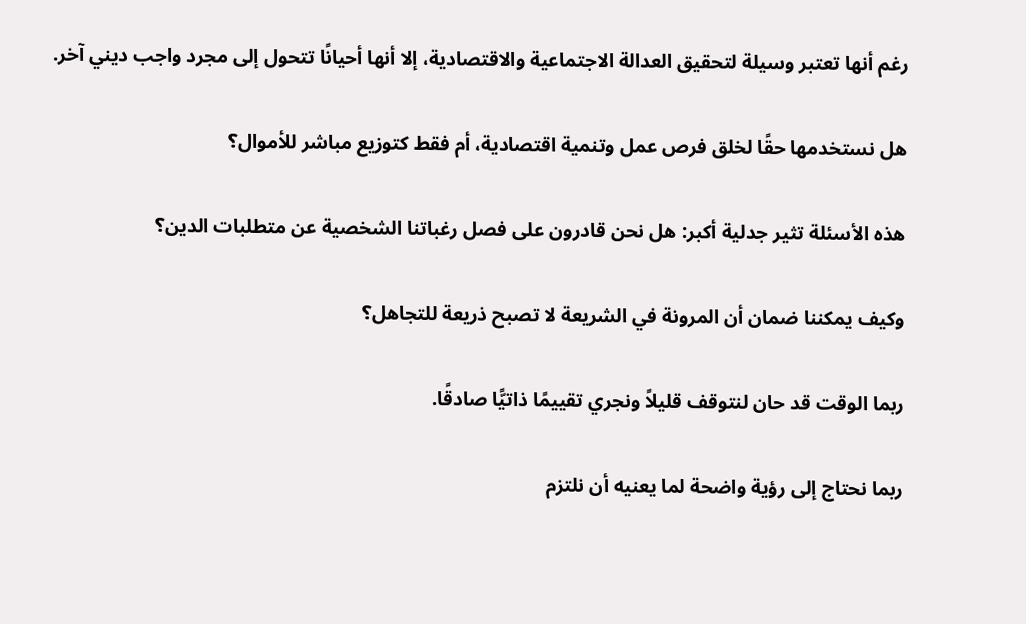رغم أنها تعتبر وسيلة لتحقيق العدالة الاجتماعية والاقتصادية، إلا أنها أحيانًا تتحول إلى مجرد واجب ديني آخر.

هل نستخدمها حقًا لخلق فرص عمل وتنمية اقتصادية، أم فقط كتوزيع مباشر للأموال؟

هذه الأسئلة تثير جدلية أكبر: هل نحن قادرون على فصل رغباتنا الشخصية عن متطلبات الدين؟

وكيف يمكننا ضمان أن المرونة في الشريعة لا تصبح ذريعة للتجاهل؟

ربما الوقت قد حان لنتوقف قليلاً ونجري تقييمًا ذاتيًّا صادقًا.

ربما نحتاج إلى رؤية واضحة لما يعنيه أن نلتزم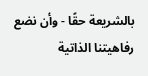بالشريعة حقًا - وأن نضع رفاهيتنا الذاتية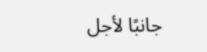جانبًا لأجل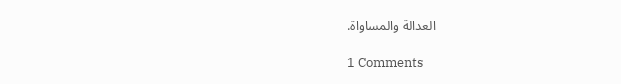العدالة والمساواة.

1 Comments